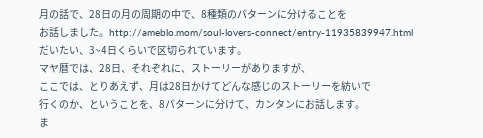月の話で、28日の月の周期の中で、8種類のパターンに分けることを
お話しました。http://ameblo.mom/soul-lovers-connect/entry-11935839947.html
だいたい、3~4日くらいで区切られています。
マヤ暦では、28日、それぞれに、ストーリーがありますが、
ここでは、とりあえず、月は28日かけてどんな感じのストーリーを紡いで
行くのか、ということを、8パターンに分けて、カンタンにお話します。
ま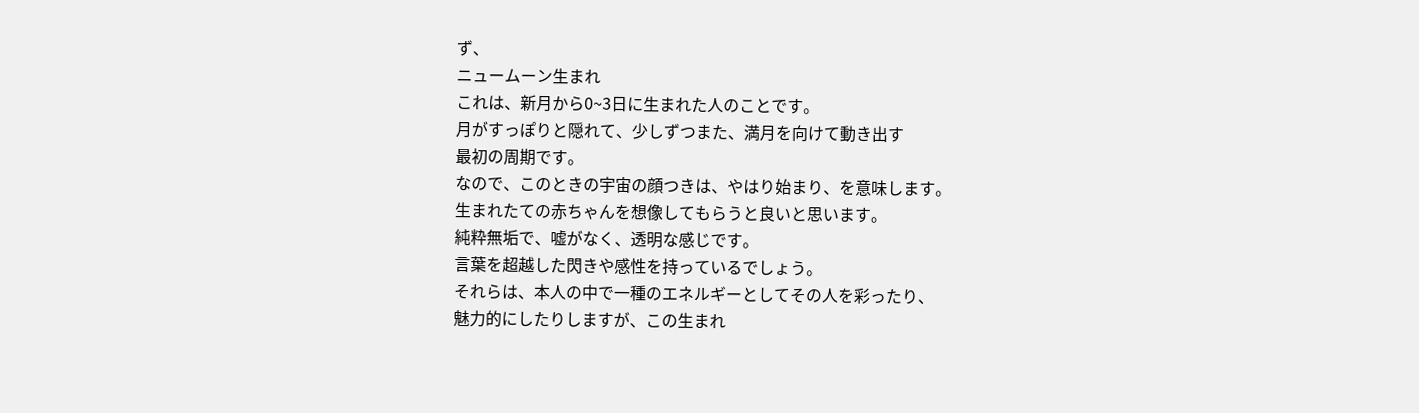ず、
ニュームーン生まれ
これは、新月から0~3日に生まれた人のことです。
月がすっぽりと隠れて、少しずつまた、満月を向けて動き出す
最初の周期です。
なので、このときの宇宙の顔つきは、やはり始まり、を意味します。
生まれたての赤ちゃんを想像してもらうと良いと思います。
純粋無垢で、嘘がなく、透明な感じです。
言葉を超越した閃きや感性を持っているでしょう。
それらは、本人の中で一種のエネルギーとしてその人を彩ったり、
魅力的にしたりしますが、この生まれ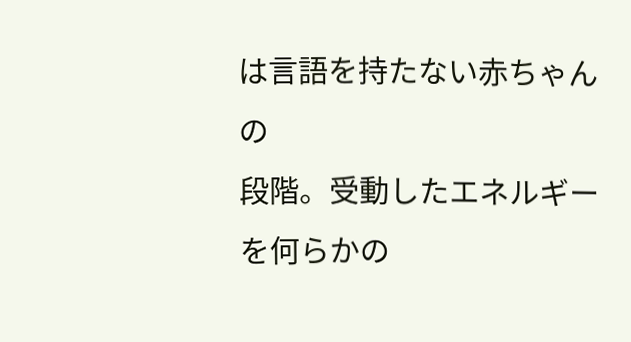は言語を持たない赤ちゃんの
段階。受動したエネルギーを何らかの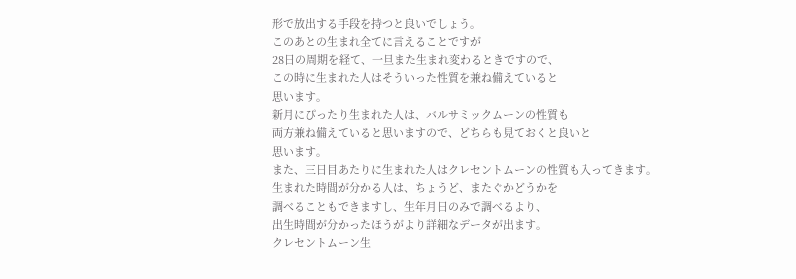形で放出する手段を持つと良いでしょう。
このあとの生まれ全てに言えることですが
28日の周期を経て、一旦また生まれ変わるときですので、
この時に生まれた人はそういった性質を兼ね備えていると
思います。
新月にぴったり生まれた人は、バルサミックムーンの性質も
両方兼ね備えていると思いますので、どちらも見ておくと良いと
思います。
また、三日目あたりに生まれた人はクレセントムーンの性質も入ってきます。
生まれた時間が分かる人は、ちょうど、またぐかどうかを
調べることもできますし、生年月日のみで調べるより、
出生時間が分かったほうがより詳細なデータが出ます。
クレセントムーン生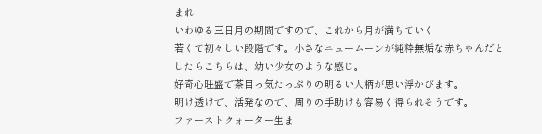まれ
いわゆる三日月の期間ですので、これから月が満ちていく
若くて初々しい段階です。小さなニュームーンが純粋無垢な赤ちゃんだと
したらこちらは、幼い少女のような感じ。
好奇心旺盛で茶目っ気たっぷりの明るい人柄が思い浮かびます。
明け透けで、活発なので、周りの手助けも容易く得られそうです。
ファーストクォーター生ま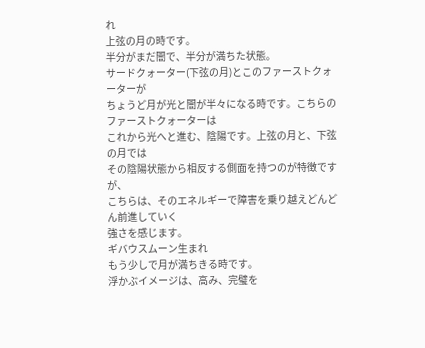れ
上弦の月の時です。
半分がまだ闇で、半分が満ちた状態。
サードクォーター(下弦の月)とこのファーストクォーターが
ちょうど月が光と闇が半々になる時です。こちらのファーストクォーターは
これから光へと進む、陰陽です。上弦の月と、下弦の月では
その陰陽状態から相反する側面を持つのが特徴ですが、
こちらは、そのエネルギーで障害を乗り越えどんどん前進していく
強さを感じます。
ギバウスムーン生まれ
もう少しで月が満ちきる時です。
浮かぶイメージは、高み、完璧を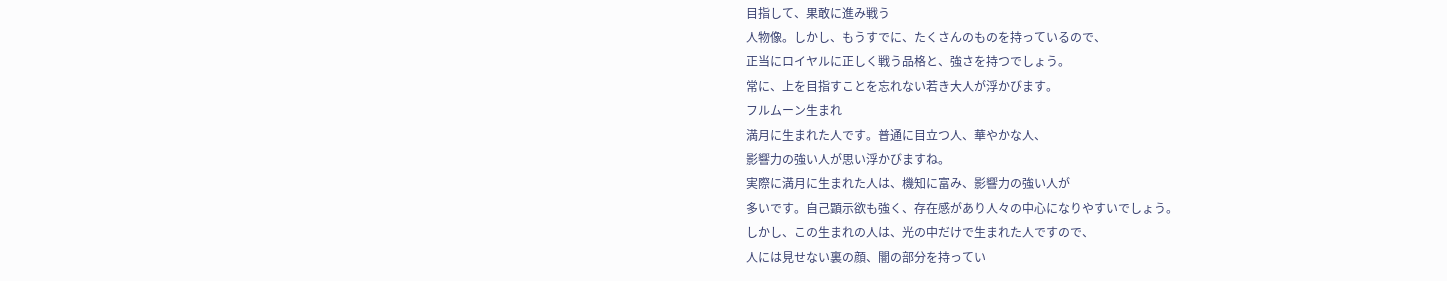目指して、果敢に進み戦う
人物像。しかし、もうすでに、たくさんのものを持っているので、
正当にロイヤルに正しく戦う品格と、強さを持つでしょう。
常に、上を目指すことを忘れない若き大人が浮かびます。
フルムーン生まれ
満月に生まれた人です。普通に目立つ人、華やかな人、
影響力の強い人が思い浮かびますね。
実際に満月に生まれた人は、機知に富み、影響力の強い人が
多いです。自己顕示欲も強く、存在感があり人々の中心になりやすいでしょう。
しかし、この生まれの人は、光の中だけで生まれた人ですので、
人には見せない裏の顔、闇の部分を持ってい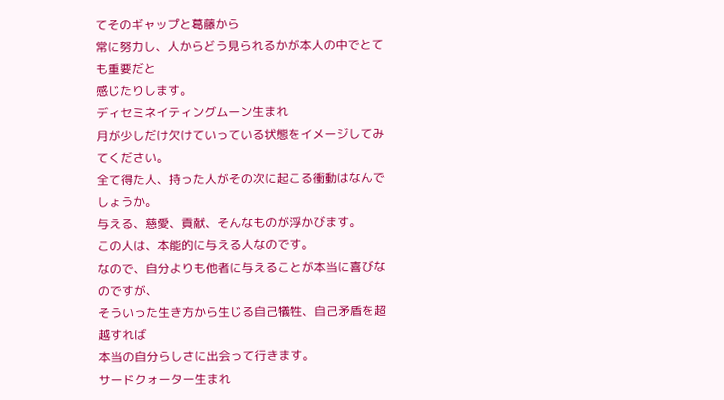てそのギャップと葛藤から
常に努力し、人からどう見られるかが本人の中でとても重要だと
感じたりします。
ディセミネイティングムーン生まれ
月が少しだけ欠けていっている状態をイメージしてみてください。
全て得た人、持った人がその次に起こる衝動はなんでしょうか。
与える、慈愛、貢献、そんなものが浮かびます。
この人は、本能的に与える人なのです。
なので、自分よりも他者に与えることが本当に喜びなのですが、
そういった生き方から生じる自己犠牲、自己矛盾を超越すれば
本当の自分らしさに出会って行きます。
サードクォーター生まれ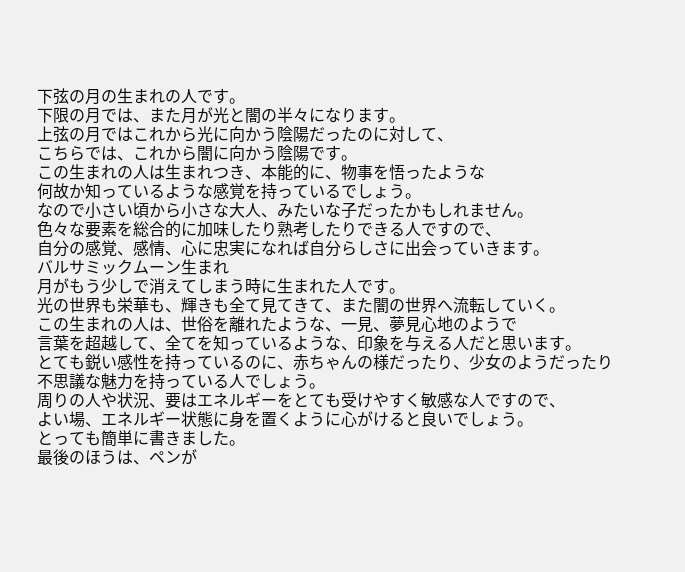下弦の月の生まれの人です。
下限の月では、また月が光と闇の半々になります。
上弦の月ではこれから光に向かう陰陽だったのに対して、
こちらでは、これから闇に向かう陰陽です。
この生まれの人は生まれつき、本能的に、物事を悟ったような
何故か知っているような感覚を持っているでしょう。
なので小さい頃から小さな大人、みたいな子だったかもしれません。
色々な要素を総合的に加味したり熟考したりできる人ですので、
自分の感覚、感情、心に忠実になれば自分らしさに出会っていきます。
バルサミックムーン生まれ
月がもう少しで消えてしまう時に生まれた人です。
光の世界も栄華も、輝きも全て見てきて、また闇の世界へ流転していく。
この生まれの人は、世俗を離れたような、一見、夢見心地のようで
言葉を超越して、全てを知っているような、印象を与える人だと思います。
とても鋭い感性を持っているのに、赤ちゃんの様だったり、少女のようだったり
不思議な魅力を持っている人でしょう。
周りの人や状況、要はエネルギーをとても受けやすく敏感な人ですので、
よい場、エネルギー状態に身を置くように心がけると良いでしょう。
とっても簡単に書きました。
最後のほうは、ペンが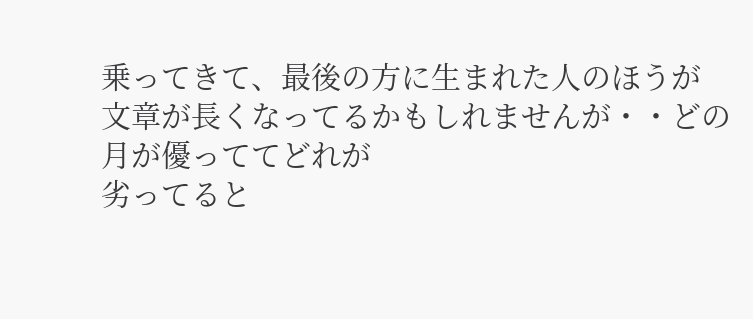乗ってきて、最後の方に生まれた人のほうが
文章が長くなってるかもしれませんが・・どの月が優っててどれが
劣ってると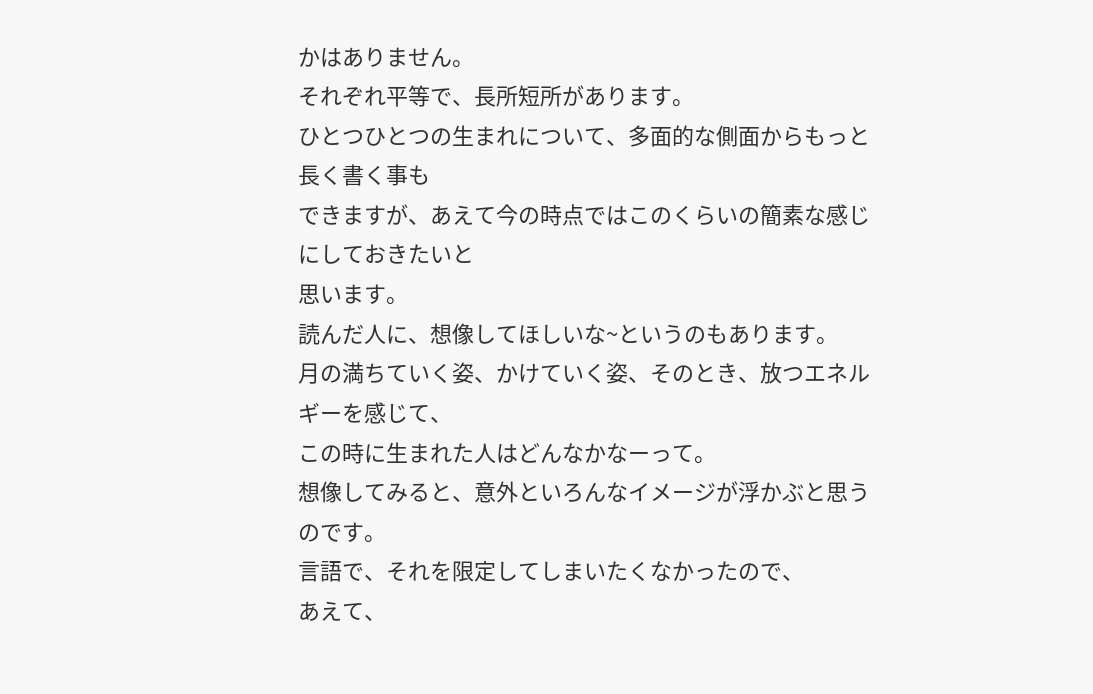かはありません。
それぞれ平等で、長所短所があります。
ひとつひとつの生まれについて、多面的な側面からもっと長く書く事も
できますが、あえて今の時点ではこのくらいの簡素な感じにしておきたいと
思います。
読んだ人に、想像してほしいな~というのもあります。
月の満ちていく姿、かけていく姿、そのとき、放つエネルギーを感じて、
この時に生まれた人はどんなかなーって。
想像してみると、意外といろんなイメージが浮かぶと思うのです。
言語で、それを限定してしまいたくなかったので、
あえて、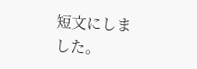短文にしました。